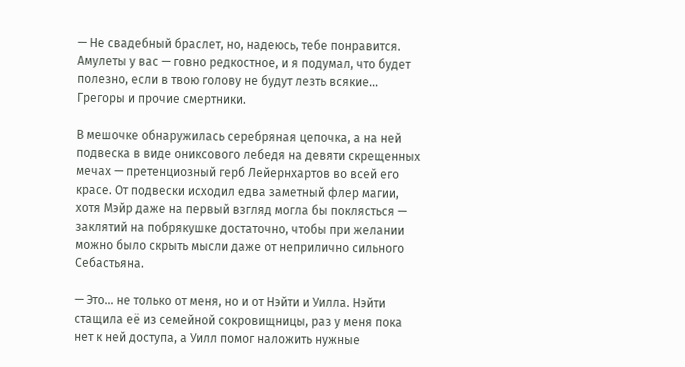— Не свадебный браслет, но, надеюсь, тебе понравится. Амулеты у вас — говно редкостное, и я подумал, что будет полезно, если в твою голову не будут лезть всякие… Грегоры и прочие смертники.

В мешочке обнаружилась серебряная цепочка, а на ней подвеска в виде ониксового лебедя на девяти скрещенных мечах — претенциозный герб Лейернхартов во всей его красе. От подвески исходил едва заметный флер магии, хотя Мэйр даже на первый взгляд могла бы поклясться — заклятий на побрякушке достаточно, чтобы при желании можно было скрыть мысли даже от неприлично сильного Себастьяна.

— Это… не только от меня, но и от Нэйти и Уилла. Нэйти стащила её из семейной сокровищницы, раз у меня пока нет к ней доступа, а Уилл помог наложить нужные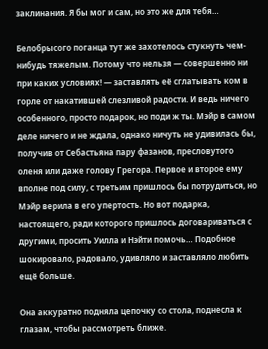заклинания. Я бы мог и сам, но это же для тебя…

Белобрысого поганца тут же захотелось стукнуть чем-нибудь тяжелым. Потому что нельзя — совершенно ни при каких условиях! — заставлять её сглатывать ком в горле от накатившей слезливой радости. И ведь ничего особенного, просто подарок, но поди ж ты. Мэйр в самом деле ничего и не ждала, однако ничуть не удивилась бы, получив от Себастьяна пару фазанов, пресловутого оленя или даже голову Грегора. Первое и второе ему вполне под силу, с третьим пришлось бы потрудиться, но Мэйр верила в его упертость. Но вот подарка, настоящего, ради которого пришлось договариваться с другими, просить Уилла и Нэйти помочь… Подобное шокировало, радовало, удивляло и заставляло любить ещё больше.

Она аккуратно подняла цепочку со стола, поднесла к глазам, чтобы рассмотреть ближе.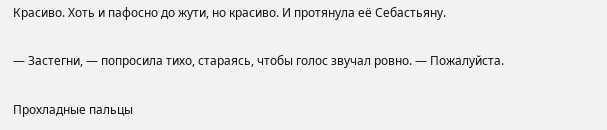Красиво. Хоть и пафосно до жути, но красиво. И протянула её Себастьяну.

— Застегни, — попросила тихо, стараясь, чтобы голос звучал ровно. — Пожалуйста.

Прохладные пальцы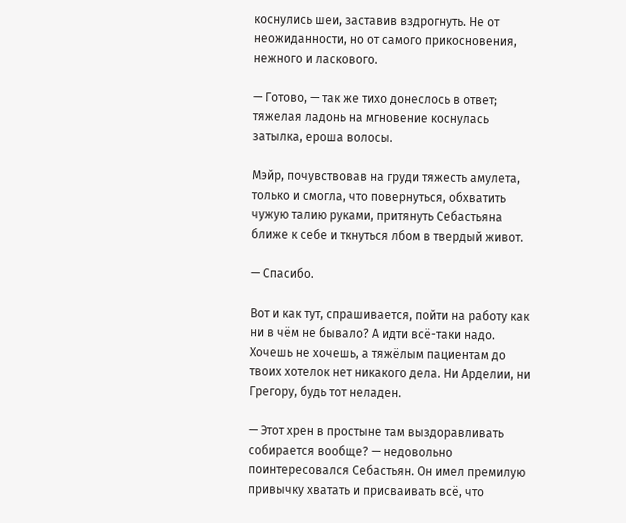коснулись шеи, заставив вздрогнуть. Не от неожиданности, но от самого прикосновения, нежного и ласкового.

— Готово, — так же тихо донеслось в ответ; тяжелая ладонь на мгновение коснулась затылка, ероша волосы.

Мэйр, почувствовав на груди тяжесть амулета, только и смогла, что повернуться, обхватить чужую талию руками, притянуть Себастьяна ближе к себе и ткнуться лбом в твердый живот.

— Спасибо.

Вот и как тут, спрашивается, пойти на работу как ни в чём не бывало? А идти всё-таки надо. Хочешь не хочешь, а тяжёлым пациентам до твоих хотелок нет никакого дела. Ни Арделии, ни Грегору, будь тот неладен.

— Этот хрен в простыне там выздоравливать собирается вообще? — недовольно поинтересовался Себастьян. Он имел премилую привычку хватать и присваивать всё, что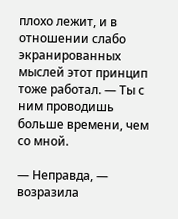плохо лежит, и в отношении слабо экранированных мыслей этот принцип тоже работал. — Ты с ним проводишь больше времени, чем со мной.

— Неправда, — возразила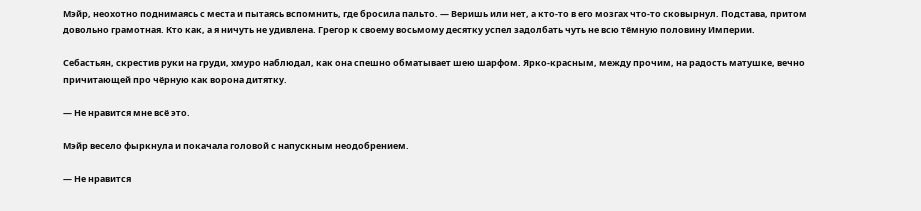Мэйр, неохотно поднимаясь с места и пытаясь вспомнить, где бросила пальто. — Веришь или нет, а кто-то в его мозгах что-то сковырнул. Подстава, притом довольно грамотная. Кто как, а я ничуть не удивлена. Грегор к своему восьмому десятку успел задолбать чуть не всю тёмную половину Империи.

Себастьян, скрестив руки на груди, хмуро наблюдал, как она спешно обматывает шею шарфом. Ярко-красным, между прочим, на радость матушке, вечно причитающей про чёрную как ворона дитятку.

— Не нравится мне всё это.

Мэйр весело фыркнула и покачала головой с напускным неодобрением.

— Не нравится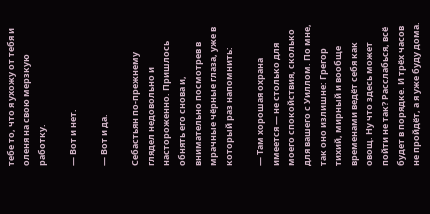тебе то, что я ухожу от тебя и оленя на свою мерзкую работку.

— Вот и нет.

— Вот и да.

Себастьян по-прежнему глядел недовольно и настороженно. Пришлось обнять его снова и, внимательно посмотрев в мрачные чёрные глаза, уже в который раз напомнить:

— Там хорошая охрана имеется — не столько для моего спокойствия, сколько для вашего с Уиллом. По мне, так оно излишне: Грегор тихий, мирный и вообще временами ведёт себя как овощ. Ну что здесь может пойти не так? Расслабься, всё будет в порядке. И трёх часов не пройдёт, а я уже буду дома.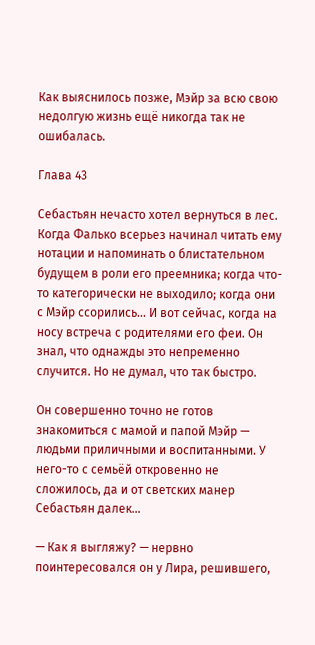Как выяснилось позже, Мэйр за всю свою недолгую жизнь ещё никогда так не ошибалась.

Глава 43

Себастьян нечасто хотел вернуться в лес. Когда Фалько всерьез начинал читать ему нотации и напоминать о блистательном будущем в роли его преемника; когда что-то категорически не выходило; когда они с Мэйр ссорились… И вот сейчас, когда на носу встреча с родителями его феи. Он знал, что однажды это непременно случится. Но не думал, что так быстро.

Он совершенно точно не готов знакомиться с мамой и папой Мэйр — людьми приличными и воспитанными. У него-то с семьёй откровенно не сложилось, да и от светских манер Себастьян далек…

— Как я выгляжу? — нервно поинтересовался он у Лира, решившего,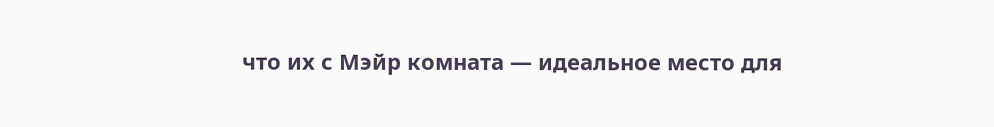что их с Мэйр комната — идеальное место для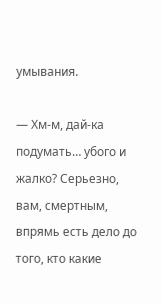умывания.

— Хм-м, дай-ка подумать… убого и жалко? Серьезно, вам, смертным, впрямь есть дело до того, кто какие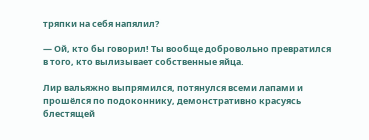тряпки на себя напялил?

— Ой, кто бы говорил! Ты вообще добровольно превратился в того, кто вылизывает собственные яйца.

Лир вальяжно выпрямился, потянулся всеми лапами и прошёлся по подоконнику, демонстративно красуясь блестящей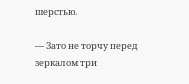шерстью.

— Зато не торчу перед зеркалом три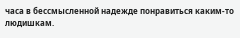часа в бессмысленной надежде понравиться каким-то людишкам.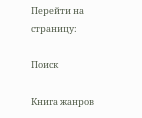Перейти на страницу:

Поиск

Книга жанров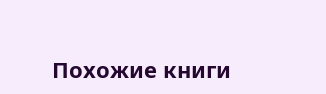Похожие книги